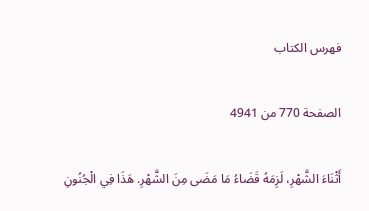فهرس الكتاب

الصفحة 770 من 4941

أَثْنَاءَ الشَّهْرِ، لَزِمَهُ قَضَاءُ مَا مَضَى مِنَ الشَّهْرِ. هَذَا فِي الْجُنُونِ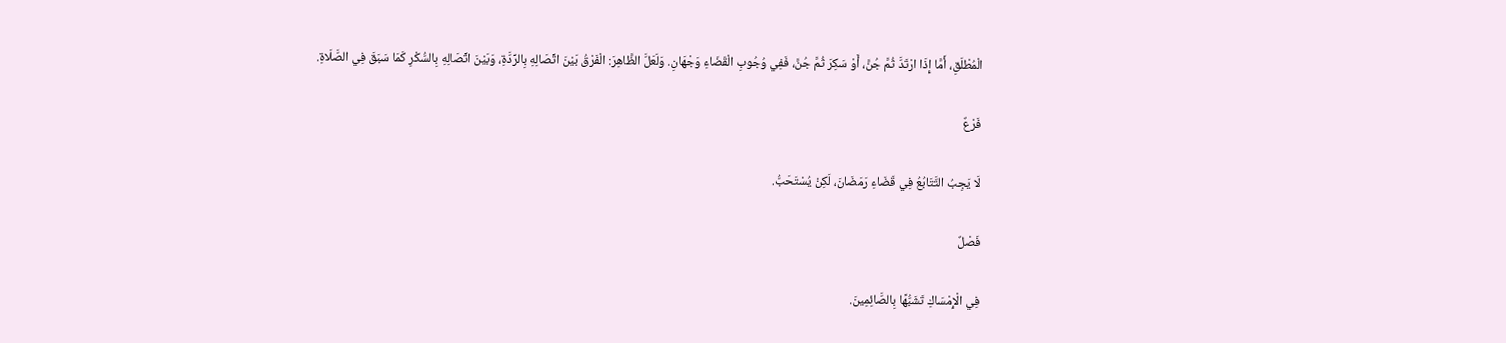الْمُطْلَقِ، أَمَّا إِذَا ارْتَدَّ ثُمَّ جُنَّ، أَوْ سَكِرَ ثُمَّ جُنَّ، فَفِي وُجُوبِ الْقَضَاءِ وَجْهَانِ. وَلَعَلَّ الظَّاهِرَ: الْفَرْقُ بَيْنَ اتِّصَالِهِ بِالرِّدَّةِ، وَبَيْنَ اتِّصَالِهِ بِالسُّكْرِ كَمَا سَبَقَ فِي الصَّلَاةِ.

فَرْعٌ

لَا يَجِبُ التَّتَابُعُ فِي قَضَاءِ رَمَضَانَ، لَكِنْ يُسْتَحَبُّ.

فَصْلٌ

فِي الْإِمْسَاكِ تَشَبُّهًا بِالصَّائِمِينَ.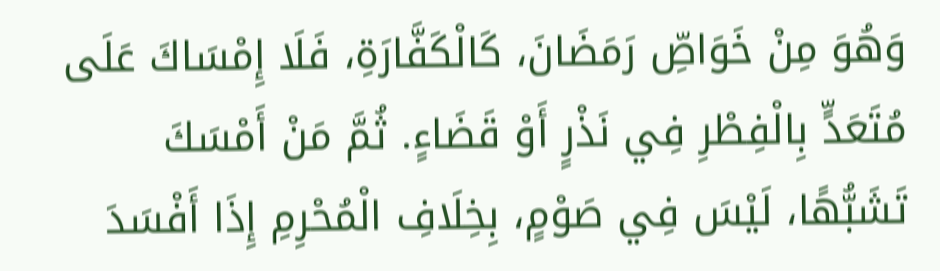وَهُوَ مِنْ خَوَاصِّ رَمَضَانَ، كَالْكَفَّارَةِ، فَلَا إِمْسَاكَ عَلَى مُتَعَدٍّ بِالْفِطْرِ فِي نَذْرٍ أَوْ قَضَاءٍ. ثُمَّ مَنْ أَمْسَكَ تَشَبُّهًا، لَيْسَ فِي صَوْمٍ، بِخِلَافِ الْمُحْرِمِ إِذَا أَفْسَدَ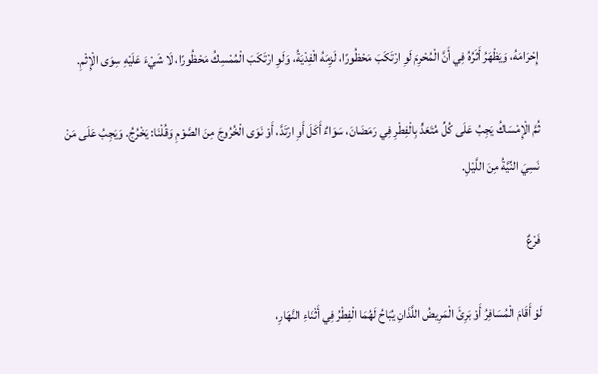إِحْرَامَهُ، وَيَظْهَرُ أَثَرُهُ فِي أَنَّ الْمُحْرِمَ لَوِ ارْتَكَبَ مَحْظُورًا، لَزِمَهُ الْفِدْيَةُ، وَلَوِ ارْتَكَبَ الْمُمْسِكُ مَحْظُورًا، لَا شَيْءَ عَلَيْهِ سِوَى الْإِثْمِ.

ثُمَّ الْإِمْسَاكُ يَجِبُ عَلَى كُلِّ مُتَعَدٍّ بِالْفِطْرِ فِي رَمَضَانَ، سَوَاءٌ أَكَلَ أَوِ ارْتَدَّ، أَوْ نَوَى الْخُرُوجَ مِنَ الصَّوْمِ وَقُلْنَا: يَخْرُجُ. وَيَجِبُ عَلَى مَنْ نَسِيَ النِّيَّةُ مِنَ اللَّيْلِ.

فَرْعٌ

لَوْ أَقَامَ الْمُسَافِرُ أَوْ بَرِئَ الْمَرِيضُ اللَّذَانِ يُبَاحُ لَهُمَا الْفِطْرُ فِي أَثْنَاءِ النَّهَارِ،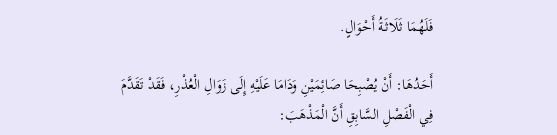فَلَهُمَا ثَلَاثَةُ أَحْوَالٍ.

أَحَدُهَا: أَنْ يُصْبِحَا صَائِمَيْنِ وَدَامَا عَلَيْهِ إِلَى زَوَالِ الْعُذْرِ، فَقَدْ تَقَدَّمَ فِي الْفَصْلِ السَّابِقِ أَنَّ الْمَذْهَبَ: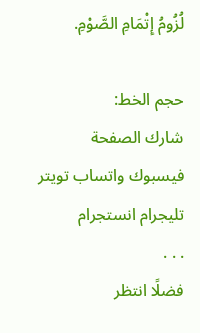لُزُومُ إِتْمَامِ الصَّوْمِ.

حجم الخط:
شارك الصفحة
فيسبوك واتساب تويتر تليجرام انستجرام
. . .
فضلًا انتظر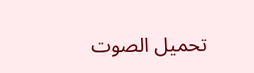تحميل الصوت